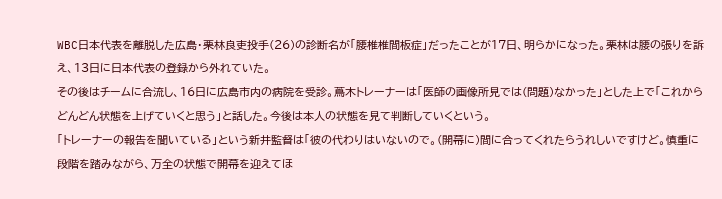WBC日本代表を離脱した広島・栗林良吏投手(26)の診断名が「腰椎椎間板症」だったことが17日、明らかになった。栗林は腰の張りを訴え、13日に日本代表の登録から外れていた。
その後はチームに合流し、16日に広島市内の病院を受診。蔦木トレーナーは「医師の画像所見では(問題)なかった」とした上で「これからどんどん状態を上げていくと思う」と話した。今後は本人の状態を見て判断していくという。
「トレーナーの報告を聞いている」という新井監督は「彼の代わりはいないので。(開幕に)間に合ってくれたらうれしいですけど。慎重に段階を踏みながら、万全の状態で開幕を迎えてほ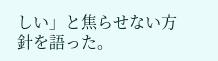しい」と焦らせない方針を語った。